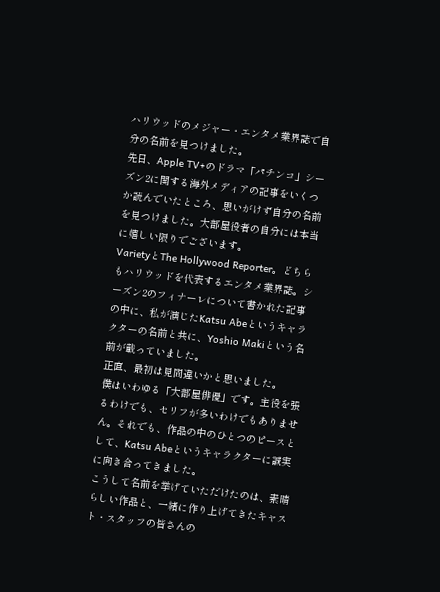ハリウッドのメジャー・エンタメ業界誌で自分の名前を見つけました。
先日、Apple TV+のドラマ「パチンコ」シーズン2に関する海外メディアの記事をいくつか読んでいたところ、思いがけず自分の名前を見つけました。大部屋役者の自分には本当に嬉しい限りでございます。
VarietyとThe Hollywood Reporter。どちらもハリウッドを代表するエンタメ業界誌。シーズン2のフィナーレについて書かれた記事の中に、私が演じたKatsu Abeというキャラクターの名前と共に、Yoshio Makiという名前が載っていました。
正直、最初は見間違いかと思いました。
僕はいわゆる「大部屋俳優」です。主役を張るわけでも、セリフが多いわけでもありません。それでも、作品の中のひとつのピースとして、Katsu Abeというキャラクターに誠実に向き合ってきました。
こうして名前を挙げていただけたのは、素晴らしい作品と、一緒に作り上げてきたキャスト・スタッフの皆さんの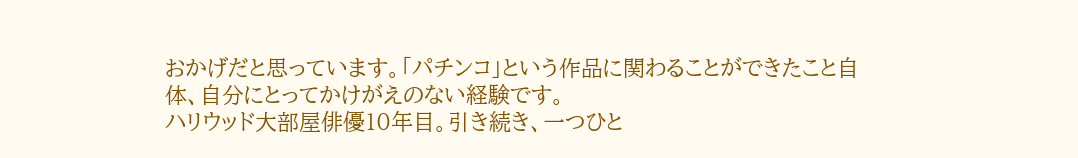おかげだと思っています。「パチンコ」という作品に関わることができたこと自体、自分にとってかけがえのない経験です。
ハリウッド大部屋俳優10年目。引き続き、一つひと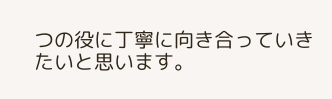つの役に丁寧に向き合っていきたいと思います。